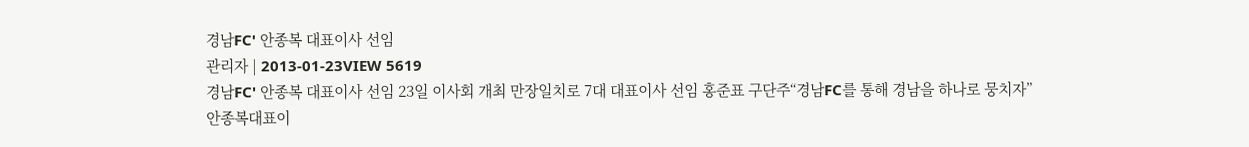경남FC' 안종복 대표이사 선임
관리자 | 2013-01-23VIEW 5619
경남FC' 안종복 대표이사 선임 23일 이사회 개최 만장일치로 7대 대표이사 선임 홍준표 구단주“경남FC를 통해 경남을 하나로 뭉치자” 안종복대표이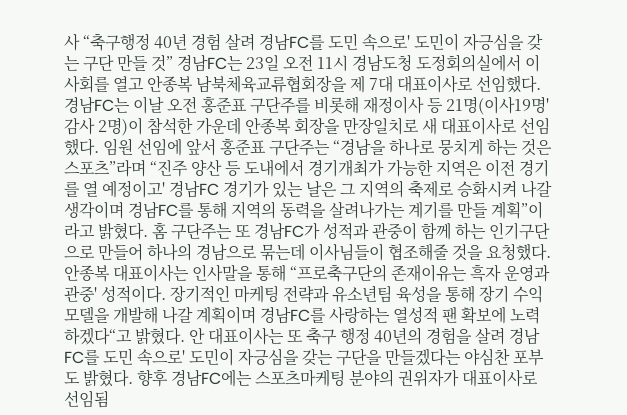사 “축구행정 40년 경험 살려 경남FC를 도민 속으로' 도민이 자긍심을 갖는 구단 만들 것” 경남FC는 23일 오전 11시 경남도청 도정회의실에서 이사회를 열고 안종복 남북체육교류협회장을 제 7대 대표이사로 선임했다. 경남FC는 이날 오전 홍준표 구단주를 비롯해 재정이사 등 21명(이사19명' 감사 2명)이 참석한 가운데 안종복 회장을 만장일치로 새 대표이사로 선임했다. 임원 선임에 앞서 홍준표 구단주는 “경남을 하나로 뭉치게 하는 것은 스포츠”라며 “진주 양산 등 도내에서 경기개최가 가능한 지역은 이전 경기를 열 예정이고' 경남FC 경기가 있는 날은 그 지역의 축제로 승화시켜 나갈 생각이며 경남FC를 통해 지역의 동력을 살려나가는 계기를 만들 계획”이라고 밝혔다. 홈 구단주는 또 경남FC가 성적과 관중이 함께 하는 인기구단으로 만들어 하나의 경남으로 묶는데 이사님들이 협조해줄 것을 요청했다. 안종복 대표이사는 인사말을 통해 “프로축구단의 존재이유는 흑자 운영과 관중' 성적이다. 장기적인 마케팅 전략과 유소년팀 육성을 통해 장기 수익 모델을 개발해 나갈 계획이며 경남FC를 사랑하는 열성적 팬 확보에 노력하겠다“고 밝혔다. 안 대표이사는 또 축구 행정 40년의 경험을 살려 경남FC를 도민 속으로' 도민이 자긍심을 갖는 구단을 만들겠다는 야심찬 포부도 밝혔다. 향후 경남FC에는 스포츠마케팅 분야의 권위자가 대표이사로 선임됨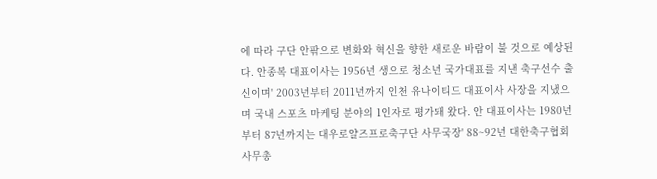에 따라 구단 안팎으로 변화와 혁신을 향한 새로운 바람이 불 것으로 예상된다. 안종복 대표이사는 1956년 생으로 청소년 국가대표를 지낸 축구선수 출신이며' 2003년부터 2011년까지 인천 유나이티드 대표이사 사장을 지냈으며 국내 스포츠 마케팅 분야의 1인자로 평가돼 왔다. 안 대표이사는 1980년부터 87년까지는 대우로얄즈프로축구단 사무국장' 88~92년 대한축구협회사무총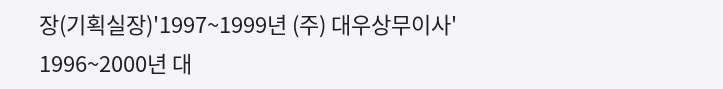장(기획실장)'1997~1999년 (주) 대우상무이사' 1996~2000년 대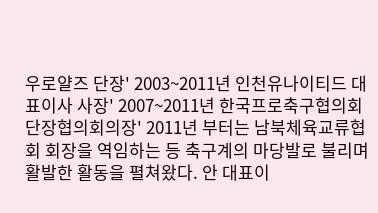우로얄즈 단장' 2003~2011년 인천유나이티드 대표이사 사장' 2007~2011년 한국프로축구협의회 단장협의회의장' 2011년 부터는 남북체육교류협회 회장을 역임하는 등 축구계의 마당발로 불리며 활발한 활동을 펼쳐왔다. 안 대표이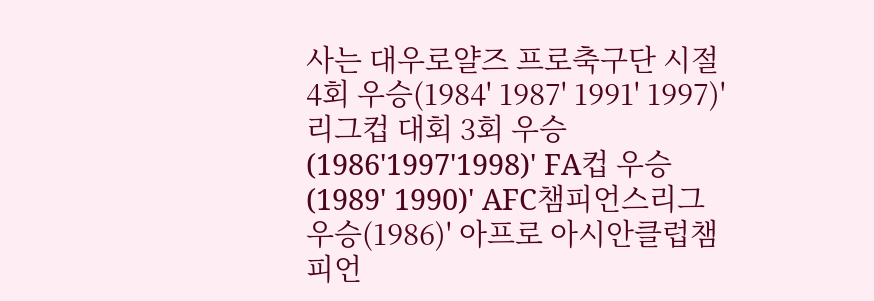사는 대우로얄즈 프로축구단 시절 4회 우승(1984' 1987' 1991' 1997)' 리그컵 대회 3회 우승(1986'1997'1998)' FA컵 우승(1989' 1990)' AFC챔피언스리그 우승(1986)' 아프로 아시안클럽챔피언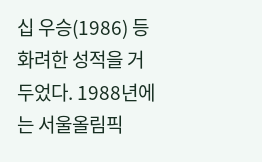십 우승(1986) 등 화려한 성적을 거두었다. 1988년에는 서울올림픽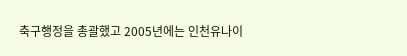축구행정을 총괄했고 2005년에는 인천유나이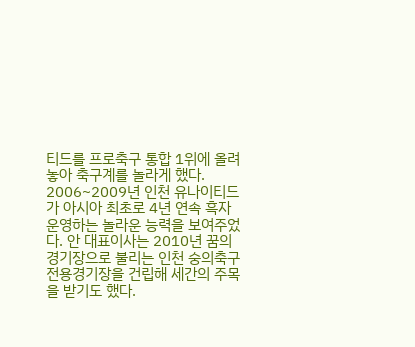티드를 프로축구 통합 1위에 올려놓아 축구계를 놀라게 했다. 2006~2009년 인천 유나이티드가 아시아 최초로 4년 연속 흑자 운영하는 놀라운 능력을 보여주었다. 안 대표이사는 2010년 꿈의 경기장으로 불리는 인천 숭의축구전용경기장을 건립해 세간의 주목을 받기도 했다.